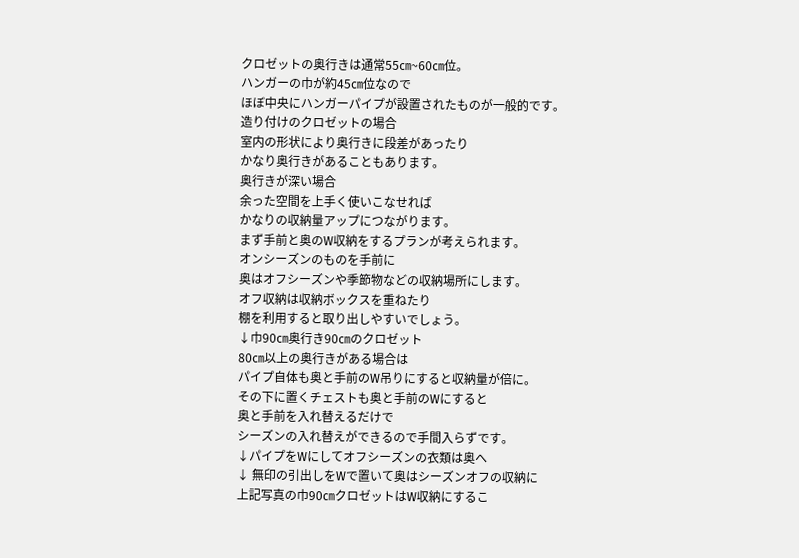クロゼットの奥行きは通常55㎝~60㎝位。
ハンガーの巾が約45㎝位なので
ほぼ中央にハンガーパイプが設置されたものが一般的です。
造り付けのクロゼットの場合
室内の形状により奥行きに段差があったり
かなり奥行きがあることもあります。
奥行きが深い場合
余った空間を上手く使いこなせれば
かなりの収納量アップにつながります。
まず手前と奥のW収納をするプランが考えられます。
オンシーズンのものを手前に
奥はオフシーズンや季節物などの収納場所にします。
オフ収納は収納ボックスを重ねたり
棚を利用すると取り出しやすいでしょう。
↓巾90㎝奥行き90㎝のクロゼット
80㎝以上の奥行きがある場合は
パイプ自体も奥と手前のW吊りにすると収納量が倍に。
その下に置くチェストも奥と手前のWにすると
奥と手前を入れ替えるだけで
シーズンの入れ替えができるので手間入らずです。
↓パイプをWにしてオフシーズンの衣類は奥へ
↓ 無印の引出しをWで置いて奥はシーズンオフの収納に
上記写真の巾90㎝クロゼットはW収納にするこ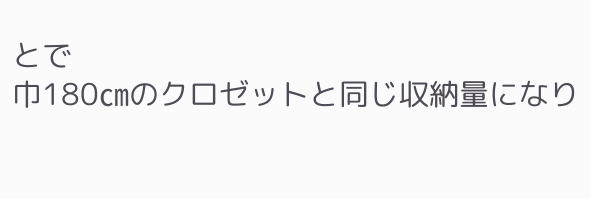とで
巾180㎝のクロゼットと同じ収納量になり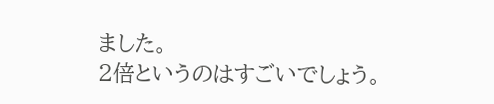ました。
2倍というのはすごいでしょう。